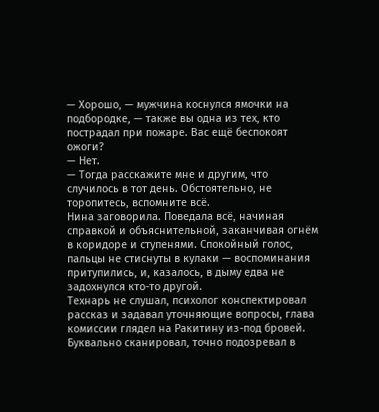— Хорошо, — мужчина коснулся ямочки на подбородке, — также вы одна из тех, кто пострадал при пожаре. Вас ещё беспокоят ожоги?
— Нет.
— Тогда расскажите мне и другим, что случилось в тот день. Обстоятельно, не торопитесь, вспомните всё.
Нина заговорила. Поведала всё, начиная справкой и объяснительной, заканчивая огнём в коридоре и ступенями. Спокойный голос, пальцы не стиснуты в кулаки — воспоминания притупились, и, казалось, в дыму едва не задохнулся кто-то другой.
Технарь не слушал, психолог конспектировал рассказ и задавал уточняющие вопросы, глава комиссии глядел на Ракитину из-под бровей. Буквально сканировал, точно подозревал в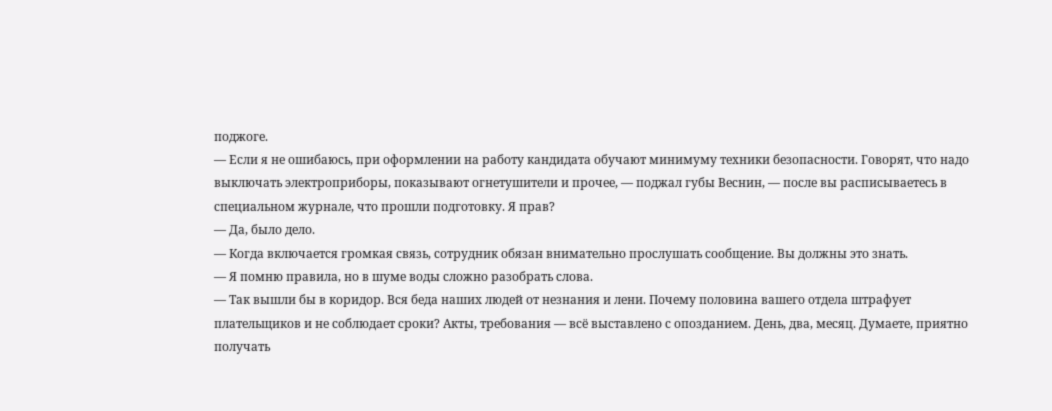поджоге.
— Если я не ошибаюсь, при оформлении на работу кандидата обучают минимуму техники безопасности. Говорят, что надо выключать электроприборы, показывают огнетушители и прочее, — поджал губы Веснин, — после вы расписываетесь в специальном журнале, что прошли подготовку. Я прав?
— Да, было дело.
— Когда включается громкая связь, сотрудник обязан внимательно прослушать сообщение. Вы должны это знать.
— Я помню правила, но в шуме воды сложно разобрать слова.
— Так вышли бы в коридор. Вся беда наших людей от незнания и лени. Почему половина вашего отдела штрафует плательщиков и не соблюдает сроки? Акты, требования — всё выставлено с опозданием. День, два, месяц. Думаете, приятно получать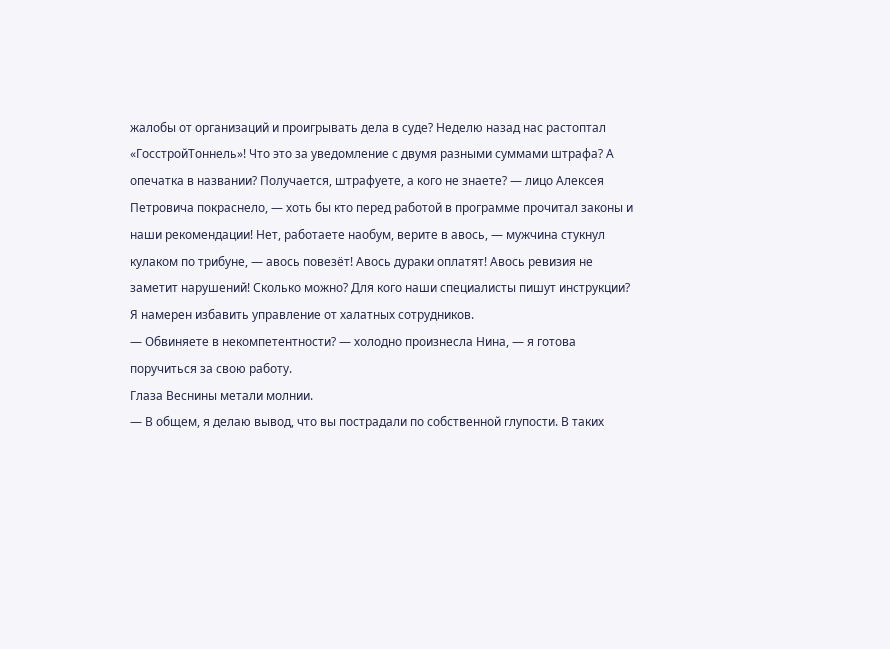жалобы от организаций и проигрывать дела в суде? Неделю назад нас растоптал «ГосстройТоннель»! Что это за уведомление с двумя разными суммами штрафа? А опечатка в названии? Получается, штрафуете, а кого не знаете? — лицо Алексея Петровича покраснело, — хоть бы кто перед работой в программе прочитал законы и наши рекомендации! Нет, работаете наобум, верите в авось, — мужчина стукнул кулаком по трибуне, — авось повезёт! Авось дураки оплатят! Авось ревизия не заметит нарушений! Сколько можно? Для кого наши специалисты пишут инструкции? Я намерен избавить управление от халатных сотрудников.
— Обвиняете в некомпетентности? — холодно произнесла Нина, — я готова поручиться за свою работу.
Глаза Веснины метали молнии.
— В общем, я делаю вывод, что вы пострадали по собственной глупости. В таких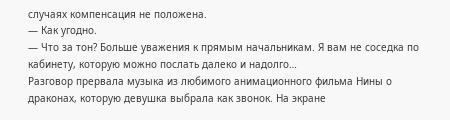случаях компенсация не положена.
— Как угодно.
— Что за тон? Больше уважения к прямым начальникам. Я вам не соседка по кабинету, которую можно послать далеко и надолго…
Разговор прервала музыка из любимого анимационного фильма Нины о драконах, которую девушка выбрала как звонок. На экране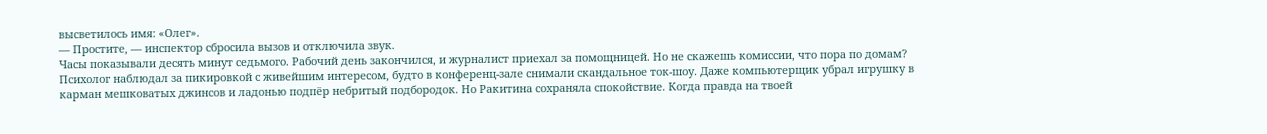высветилось имя: «Олег».
— Простите, — инспектор сбросила вызов и отключила звук.
Часы показывали десять минут седьмого. Рабочий день закончился, и журналист приехал за помощницей. Но не скажешь комиссии, что пора по домам?
Психолог наблюдал за пикировкой с живейшим интересом, будто в конференц-зале снимали скандальное ток-шоу. Даже компьютерщик убрал игрушку в карман мешковатых джинсов и ладонью подпёр небритый подбородок. Но Ракитина сохраняла спокойствие. Когда правда на твоей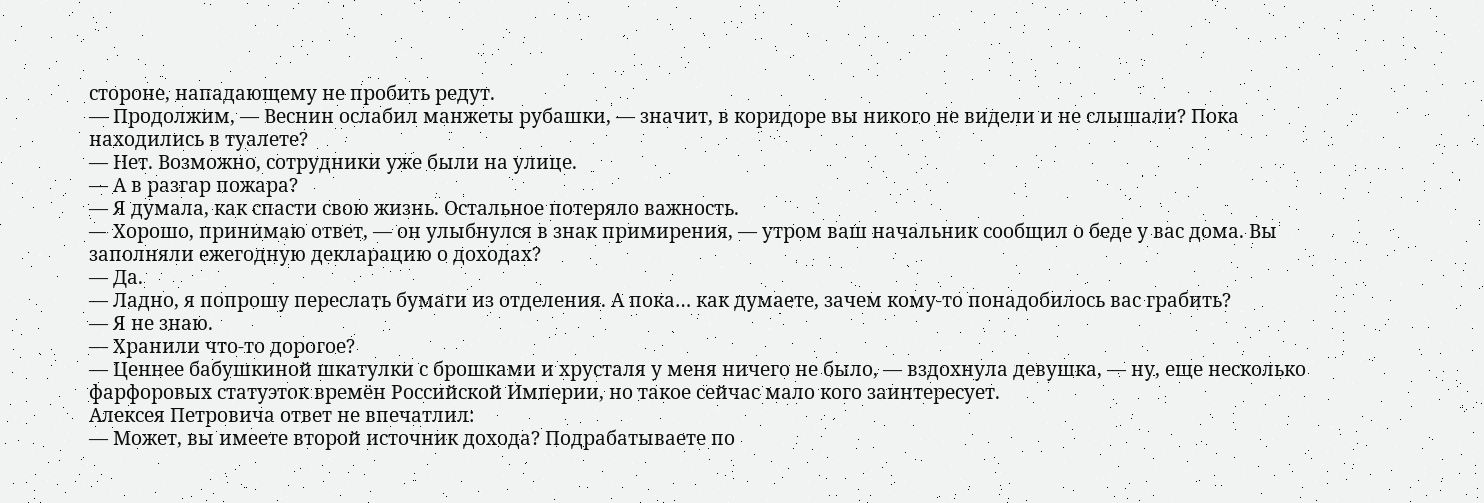стороне, нападающему не пробить редут.
— Продолжим, — Веснин ослабил манжеты рубашки, — значит, в коридоре вы никого не видели и не слышали? Пока находились в туалете?
— Нет. Возможно, сотрудники уже были на улице.
— А в разгар пожара?
— Я думала, как спасти свою жизнь. Остальное потеряло важность.
— Хорошо, принимаю ответ, — он улыбнулся в знак примирения, — утром ваш начальник сообщил о беде у вас дома. Вы заполняли ежегодную декларацию о доходах?
— Да.
— Ладно, я попрошу переслать бумаги из отделения. А пока… как думаете, зачем кому-то понадобилось вас грабить?
— Я не знаю.
— Хранили что-то дорогое?
— Ценнее бабушкиной шкатулки с брошками и хрусталя у меня ничего не было, — вздохнула девушка, — ну, еще несколько фарфоровых статуэток времён Российской Империи, но такое сейчас мало кого заинтересует.
Алексея Петровича ответ не впечатлил:
— Может, вы имеете второй источник дохода? Подрабатываете по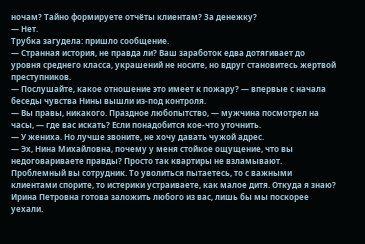ночам? Тайно формируете отчёты клиентам? За денежку?
— Нет.
Трубка загудела: пришло сообщение.
— Странная история, не правда ли? Ваш заработок едва дотягивает до уровня среднего класса, украшений не носите, но вдруг становитесь жертвой преступников.
— Послушайте, какое отношение это имеет к пожару? — впервые с начала беседы чувства Нины вышли из-под контроля.
— Вы правы, никакого. Праздное любопытство, — мужчина посмотрел на часы, — где вас искать? Если понадобится кое-что уточнить.
— У жениха. Но лучше звоните, не хочу давать чужой адрес.
— Эх, Нина Михайловна, почему у меня стойкое ощущение, что вы недоговариваете правды? Просто так квартиры не взламывают. Проблемный вы сотрудник. То уволиться пытаетесь, то с важными клиентами спорите, то истерики устраиваете, как малое дитя. Откуда я знаю? Ирина Петровна готова заложить любого из вас, лишь бы мы поскорее уехали.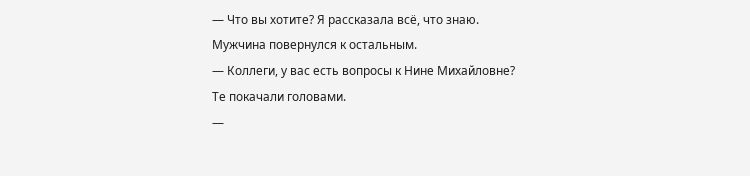— Что вы хотите? Я рассказала всё, что знаю.
Мужчина повернулся к остальным.
— Коллеги, у вас есть вопросы к Нине Михайловне?
Те покачали головами.
—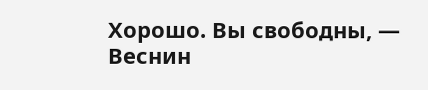Хорошо. Вы свободны, — Веснин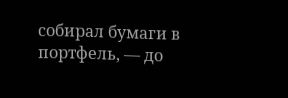собирал бумаги в портфель, — до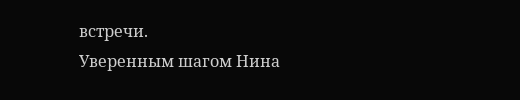встречи.
Уверенным шагом Нина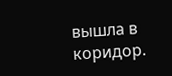вышла в коридор.